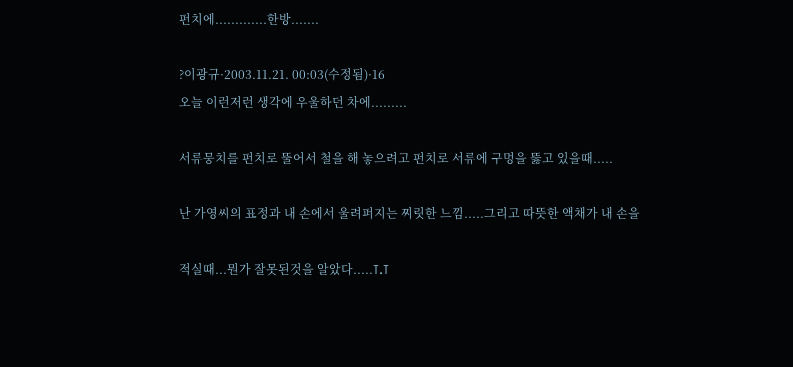펀치에.............한방.......

?이광규·2003.11.21. 00:03(수정됨)·16
오늘 이런저런 생각에 우울하던 차에.........

서류뭉치를 펀치로 뚤어서 철을 해 놓으려고 펀치로 서류에 구멍을 뚫고 있을때.....

난 가영씨의 표정과 내 손에서 울려퍼지는 찌릿한 느낌.....그리고 따뜻한 액채가 내 손을

적실때...뭔가 잘못된것을 알았다.....T.T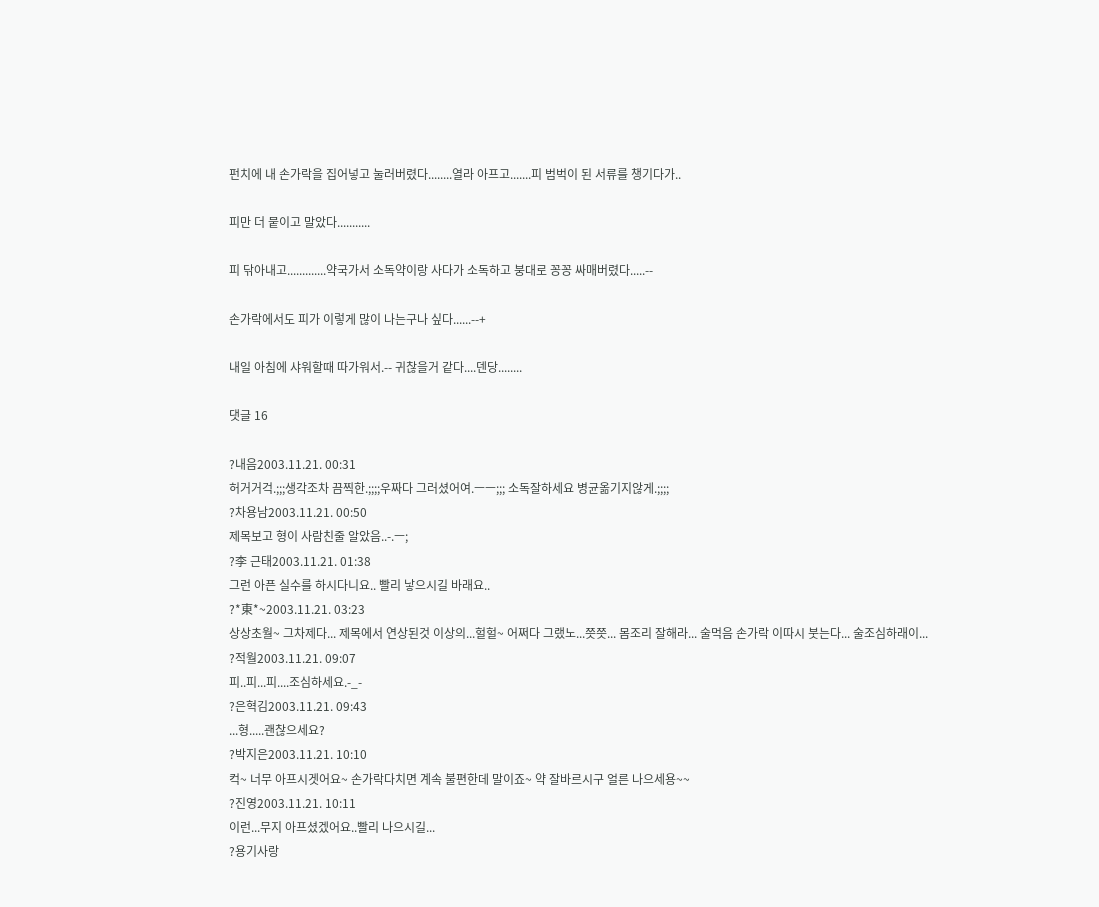펀치에 내 손가락을 집어넣고 눌러버렸다........열라 아프고.......피 범벅이 된 서류를 챙기다가..

피만 더 뭍이고 말았다...........

피 닦아내고.............약국가서 소독약이랑 사다가 소독하고 붕대로 꽁꽁 싸매버렸다.....--

손가락에서도 피가 이렇게 많이 나는구나 싶다......--+

내일 아침에 샤워할때 따가워서.-- 귀찮을거 같다....덴당........

댓글 16

?내음2003.11.21. 00:31
허거거걱.;;;생각조차 끔찍한.;;;;우짜다 그러셨어여.ㅡㅡ;;; 소독잘하세요 병균옮기지않게.;;;;
?차용남2003.11.21. 00:50
제목보고 형이 사람친줄 알았음..-.ㅡ;
?李 근태2003.11.21. 01:38
그런 아픈 실수를 하시다니요.. 빨리 낳으시길 바래요..
?*東*~2003.11.21. 03:23
상상초월~ 그차제다... 제목에서 연상된것 이상의...헐헐~ 어쩌다 그랬노...쯧쯧... 몸조리 잘해라... 술먹음 손가락 이따시 붓는다... 술조심하래이...
?적월2003.11.21. 09:07
피..피...피....조심하세요.-_-
?은혁김2003.11.21. 09:43
...형.....괜찮으세요?
?박지은2003.11.21. 10:10
컥~ 너무 아프시겟어요~ 손가락다치면 계속 불편한데 말이죠~ 약 잘바르시구 얼른 나으세용~~
?진영2003.11.21. 10:11
이런...무지 아프셨겠어요..빨리 나으시길...
?용기사랑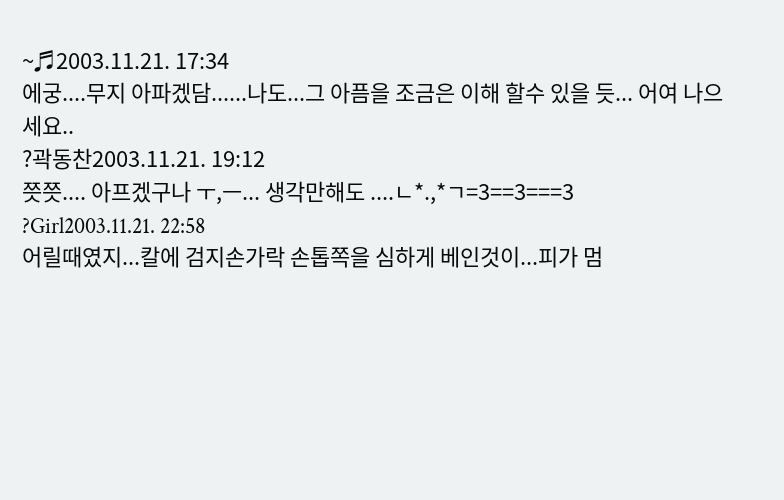~♬2003.11.21. 17:34
에궁....무지 아파겠담......나도...그 아픔을 조금은 이해 할수 있을 듯... 어여 나으세요..
?곽동찬2003.11.21. 19:12
쯧쯧.... 아프겠구나 ㅜ,ㅡ... 생각만해도 ....ㄴ*.,*ㄱ=3==3===3
?Girl2003.11.21. 22:58
어릴때였지...칼에 검지손가락 손톱쪽을 심하게 베인것이...피가 멈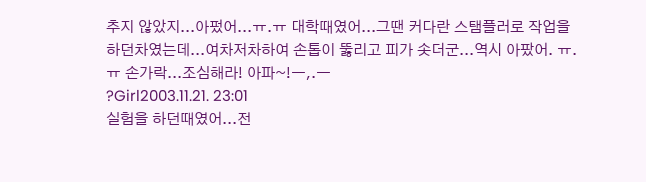추지 않았지...아펐어...ㅠ.ㅠ 대학때였어...그땐 커다란 스탬플러로 작업을 하던차였는데...여차저차하여 손톱이 뚫리고 피가 솟더군...역시 아팠어. ㅠ.ㅠ 손가락...조심해라! 아파~!ㅡ,.ㅡ
?Girl2003.11.21. 23:01
실험을 하던때였어...전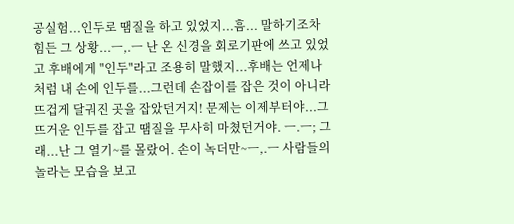공실험...인두로 땜질을 하고 있었지...흠... 말하기조차 힘든 그 상황...ㅡ,.ㅡ 난 온 신경을 회로기판에 쓰고 있었고 후배에게 "인두"라고 조용히 말했지...후배는 언제나처럼 내 손에 인두를...그런데 손잡이를 잡은 것이 아니라 뜨겁게 달궈진 곳을 잡았던거지! 문제는 이제부터야...그 뜨거운 인두를 잡고 땜질을 무사히 마쳤던거야. ㅡ.ㅡ; 그래...난 그 열기~를 몰랐어. 손이 녹더만~ㅡ,.ㅡ 사람들의 놀라는 모습을 보고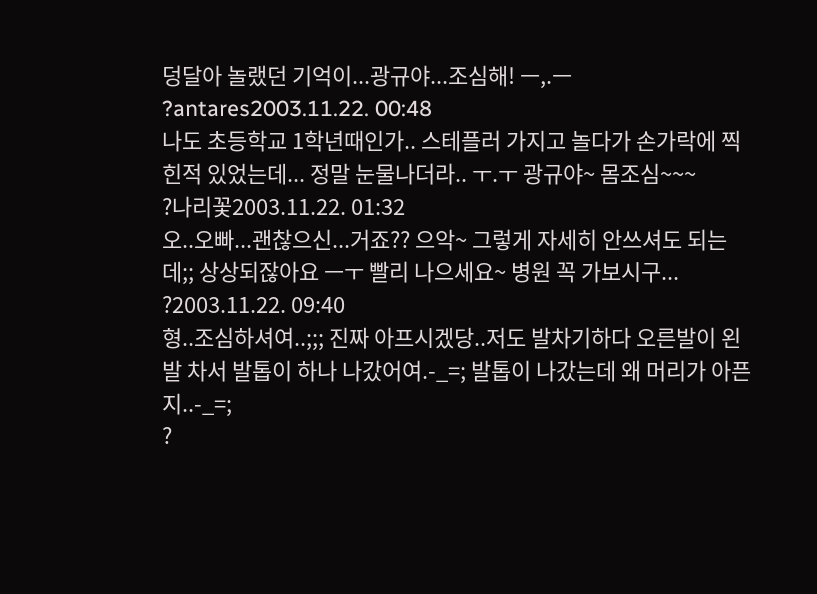덩달아 놀랬던 기억이...광규야...조심해! ㅡ,.ㅡ
?antares2003.11.22. 00:48
나도 초등학교 1학년때인가.. 스테플러 가지고 놀다가 손가락에 찍힌적 있었는데... 정말 눈물나더라.. ㅜ.ㅜ 광규야~ 몸조심~~~
?나리꽃2003.11.22. 01:32
오..오빠...괜찮으신...거죠?? 으악~ 그렇게 자세히 안쓰셔도 되는데;; 상상되잖아요 ㅡㅜ 빨리 나으세요~ 병원 꼭 가보시구...
?2003.11.22. 09:40
형..조심하셔여..;;; 진짜 아프시겠당..저도 발차기하다 오른발이 왼발 차서 발톱이 하나 나갔어여.-_=; 발톱이 나갔는데 왜 머리가 아픈지..-_=;
?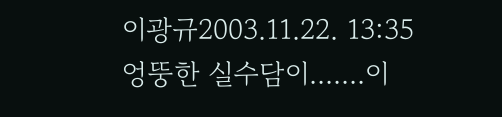이광규2003.11.22. 13:35
엉뚱한 실수담이.......이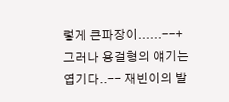렇게 큰파장이......--+ 그러나 용걸형의 얘기는 엽기다..-- 재빈이의 발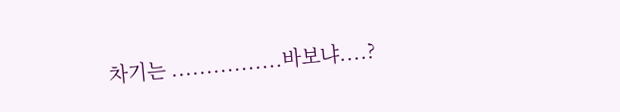차기는 ................바보냐....?